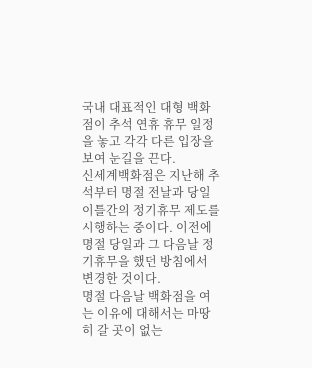국내 대표적인 대형 백화점이 추석 연휴 휴무 일정을 놓고 각각 다른 입장을 보여 눈길을 끈다.
신세계백화점은 지난해 추석부터 명절 전날과 당일 이틀간의 정기휴무 제도를 시행하는 중이다. 이전에 명절 당일과 그 다음날 정기휴무을 했던 방침에서 변경한 것이다.
명절 다음날 백화점을 여는 이유에 대해서는 마땅히 갈 곳이 없는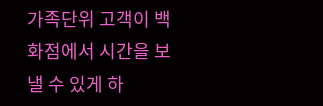가족단위 고객이 백화점에서 시간을 보낼 수 있게 하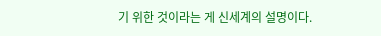기 위한 것이라는 게 신세계의 설명이다.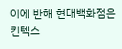이에 반해 현대백화점은 킨텍스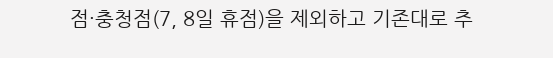점·충청점(7, 8일 휴점)을 제외하고 기존대로 추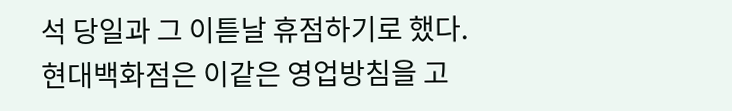석 당일과 그 이튿날 휴점하기로 했다.
현대백화점은 이같은 영업방침을 고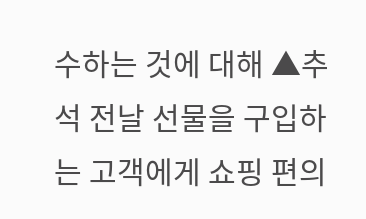수하는 것에 대해 ▲추석 전날 선물을 구입하는 고객에게 쇼핑 편의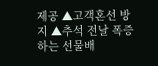제공 ▲고객혼선 방지 ▲추석 전날 폭증하는 선물배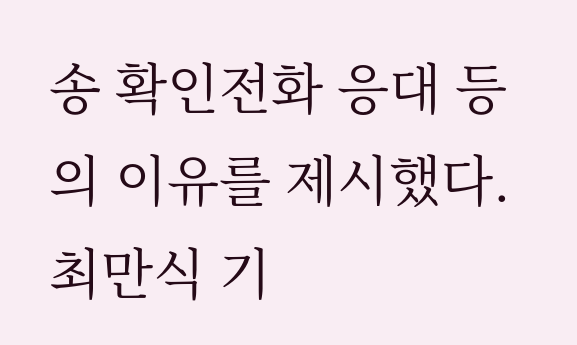송 확인전화 응대 등의 이유를 제시했다.
최만식 기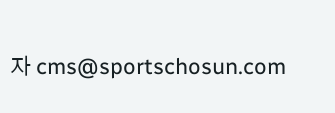자 cms@sportschosun.com